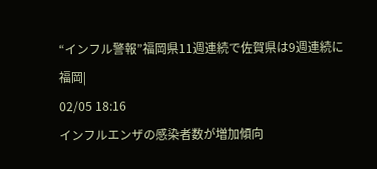“インフル警報”福岡県11週連続で佐賀県は9週連続に
福岡|
02/05 18:16
インフルエンザの感染者数が増加傾向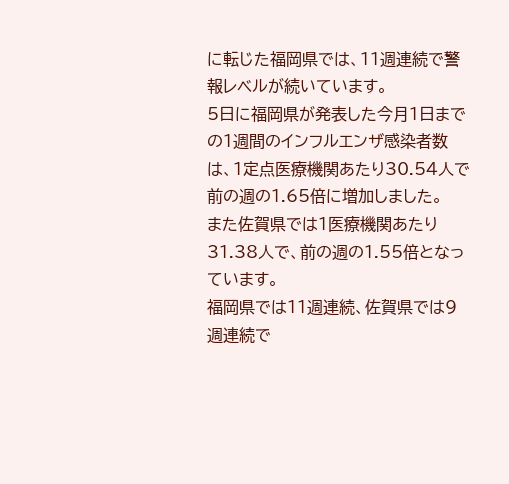に転じた福岡県では、11週連続で警報レベルが続いています。
5日に福岡県が発表した今月1日までの1週間のインフルエンザ感染者数は、1定点医療機関あたり30.54人で前の週の1.65倍に増加しました。
また佐賀県では1医療機関あたり31.38人で、前の週の1.55倍となっています。
福岡県では11週連続、佐賀県では9週連続で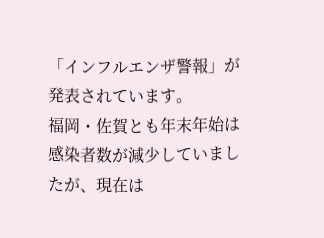「インフルエンザ警報」が発表されています。
福岡・佐賀とも年末年始は感染者数が減少していましたが、現在は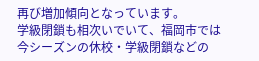再び増加傾向となっています。
学級閉鎖も相次いでいて、福岡市では今シーズンの休校・学級閉鎖などの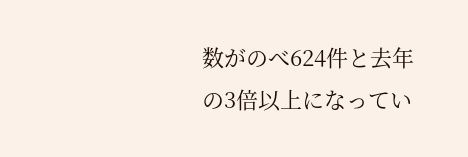数がのべ624件と去年の3倍以上になってい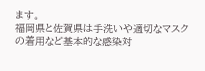ます。
福岡県と佐賀県は手洗いや適切なマスクの着用など基本的な感染対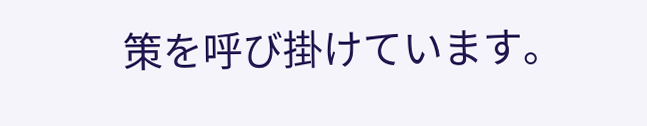策を呼び掛けています。